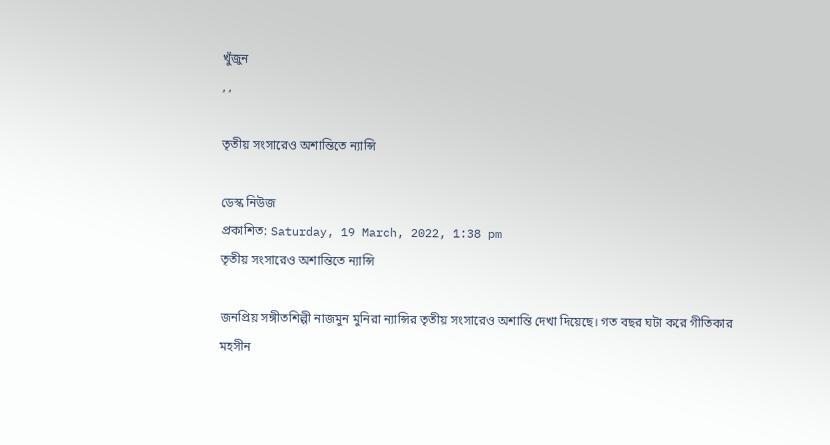খুঁজুন
, ,

তৃতীয় সংসারেও অশান্তিতে ন্যান্সি

ডেস্ক নিউজ
প্রকাশিত: Saturday, 19 March, 2022, 1:38 pm
তৃতীয় সংসারেও অশান্তিতে ন্যান্সি

জনপ্রিয় সঙ্গীতশিল্পী নাজমুন মুনিরা ন্যান্সির তৃতীয় সংসারেও অশান্তি দেখা দিয়েছে। গত বছর ঘটা করে গীতিকার মহসীন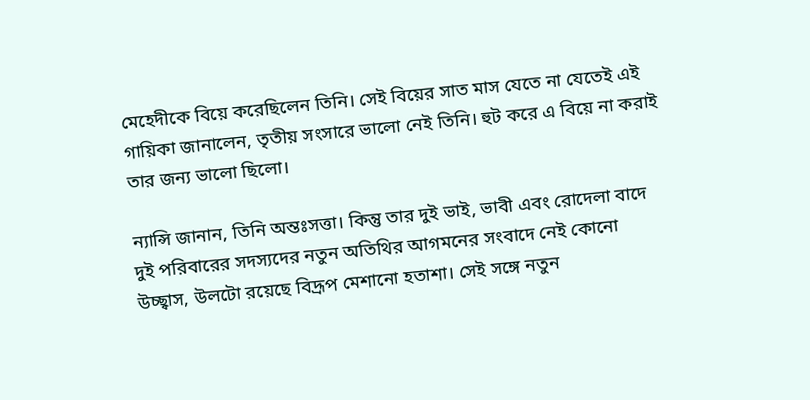মেহেদীকে বিয়ে করেছিলেন তিনি। সেই বিয়ের সাত মাস যেতে না যেতেই এই গায়িকা জানালেন, তৃতীয় সংসারে ভালো নেই তিনি। হুট করে এ বিয়ে না করাই তার জন্য ভালো ছিলো।

ন্যান্সি জানান, তিনি অন্তঃসত্তা। কিন্তু তার দুই ভাই, ভাবী এবং রোদেলা বাদে দুই পরিবারের সদস্যদের নতুন অতিথির আগমনের সংবাদে নেই কোনো উচ্ছ্বাস, উলটো রয়েছে বিদ্রূপ মেশানো হতাশা। সেই সঙ্গে নতুন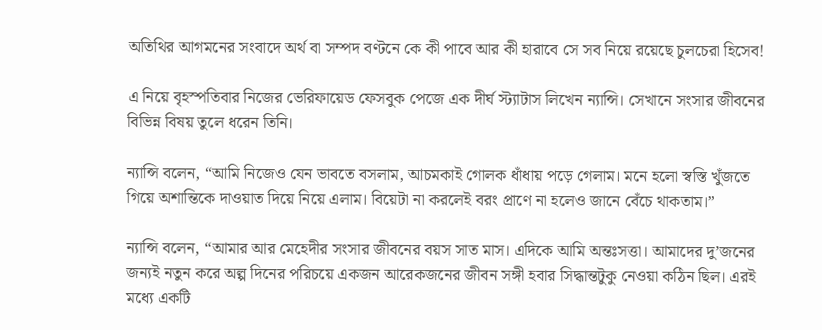অতিথির আগমনের সংবাদে অর্থ বা সম্পদ বণ্টনে কে কী পাবে আর কী হারাবে সে সব নিয়ে রয়েছে চুলচেরা হিসেব!

এ নিয়ে বৃহস্পতিবার নিজের ভেরিফায়েড ফেসবুক পেজে এক দীর্ঘ স্ট্যাটাস লিখেন ন্যান্সি। সেখানে সংসার জীবনের বিভিন্ন বিষয় তুলে ধরেন তিনি।

ন্যান্সি বলেন, “আমি নিজেও যেন ভাবতে বসলাম, আচমকাই গোলক ধাঁধায় পড়ে গেলাম। মনে হলো স্বস্তি খুঁজতে গিয়ে অশান্তিকে দাওয়াত দিয়ে নিয়ে এলাম। বিয়েটা না করলেই বরং প্রাণে না হলেও জানে বেঁচে থাকতাম।”

ন্যান্সি বলেন, “আমার আর মেহেদীর সংসার জীবনের বয়স সাত মাস। এদিকে আমি অন্তঃসত্তা। আমাদের দু’জনের জন্যই নতুন করে অল্প দিনের পরিচয়ে একজন আরেকজনের জীবন সঙ্গী হবার সিদ্ধান্তটুকু নেওয়া কঠিন ছিল। এরই মধ্যে একটি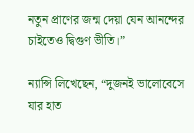নতুন প্রাণের জন্ম দেয়া যেন আনন্দের চাইতেও দ্বিগুণ ভীতি।”

ন্যান্সি লিখেছেন, “দুজনই ভালোবেসে যার হাত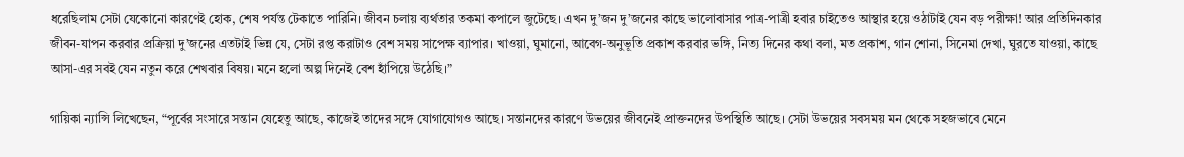ধরেছিলাম সেটা যেকোনো কারণেই হোক, শেষ পর্যন্ত টেকাতে পারিনি। জীবন চলায় ব্যর্থতার তকমা কপালে জুটেছে। এখন দু’জন দু’জনের কাছে ভালোবাসার পাত্র-পাত্রী হবার চাইতেও আস্থার হয়ে ওঠাটাই যেন বড় পরীক্ষা! আর প্রতিদিনকার জীবন-যাপন করবার প্রক্রিয়া দু’জনের এতটাই ভিন্ন যে, সেটা রপ্ত করাটাও বেশ সময় সাপেক্ষ ব্যাপার। খাওয়া, ঘুমানো, আবেগ-অনুভূতি প্রকাশ করবার ভঙ্গি, নিত্য দিনের কথা বলা, মত প্রকাশ, গান শোনা, সিনেমা দেখা, ঘুরতে যাওয়া, কাছে আসা-এর সবই যেন নতুন করে শেখবার বিষয়। মনে হলো অল্প দিনেই বেশ হাঁপিয়ে উঠেছি।”

গায়িকা ন্যান্সি লিখেছেন, “পূর্বের সংসারে সন্তান যেহেতু আছে, কাজেই তাদের সঙ্গে যোগাযোগও আছে। সন্তানদের কারণে উভয়ের জীবনেই প্রাক্তনদের উপস্থিতি আছে। সেটা উভয়ের সবসময় মন থেকে সহজভাবে মেনে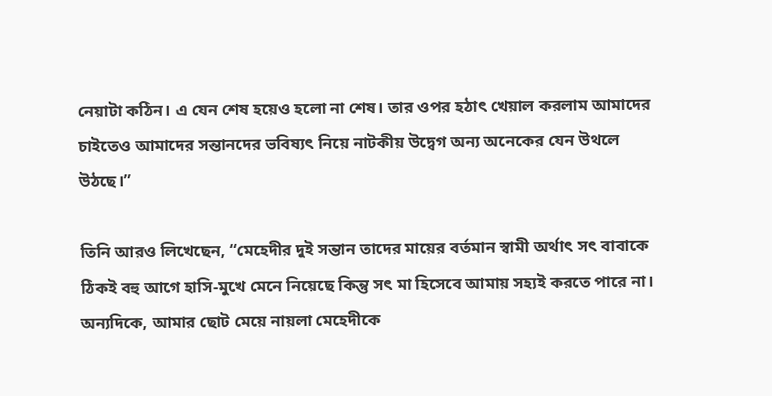নেয়াটা কঠিন। এ যেন শেষ হয়েও হলো না শেষ। তার ওপর হঠাৎ খেয়াল করলাম আমাদের চাইতেও আমাদের সন্তানদের ভবিষ্যৎ নিয়ে নাটকীয় উদ্বেগ অন্য অনেকের যেন উথলে উঠছে।”

তিনি আরও লিখেছেন, “মেহেদীর দুই সন্তান তাদের মায়ের বর্তমান স্বামী অর্থাৎ সৎ বাবাকে ঠিকই বহু আগে হাসি-মুখে মেনে নিয়েছে কিন্তু সৎ মা হিসেবে আমায় সহ্যই করতে পারে না। অন্যদিকে, আমার ছোট মেয়ে নায়লা মেহেদীকে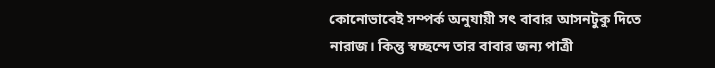কোনোভাবেই সম্পর্ক অনুযায়ী সৎ বাবার আসনটুকু দিতে নারাজ। কিন্তু স্বচ্ছন্দে তার বাবার জন্য পাত্রী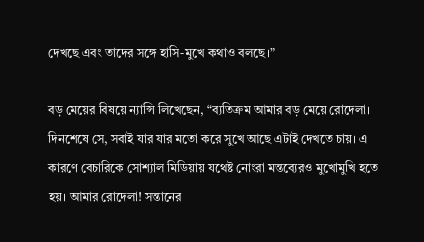দেখছে এবং তাদের সঙ্গে হাসি-মুখে কথাও বলছে।”

বড় মেয়ের বিষয়ে ন্যান্সি লিখেছেন, “ব্যতিক্রম আমার বড় মেয়ে রোদেলা। দিনশেষে সে, সবাই যার যার মতো করে সুখে আছে এটাই দেখতে চায়। এ কারণে বেচারিকে সোশ্যাল মিডিয়ায় যথেষ্ট নোংরা মন্তব্যেরও মুখোমুখি হতে হয়। আমার রোদেলা! সন্তানের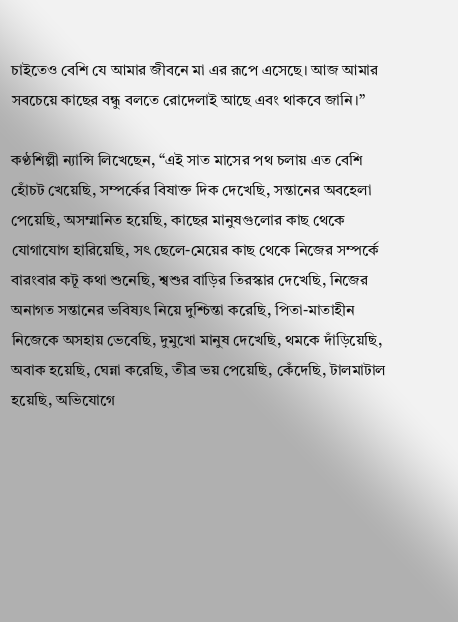চাইতেও বেশি যে আমার জীবনে মা এর রূপে এসেছে। আজ আমার সবচেয়ে কাছের বন্ধু বলতে রোদেলাই আছে এবং থাকবে জানি।”

কণ্ঠশিল্পী ন্যান্সি লিখেছেন, “এই সাত মাসের পথ চলায় এত বেশি হোঁচট খেয়েছি, সম্পর্কের বিষাক্ত দিক দেখেছি, সন্তানের অবহেলা পেয়েছি, অসম্মানিত হয়েছি, কাছের মানুষগুলোর কাছ থেকে যোগাযোগ হারিয়েছি, সৎ ছেলে-মেয়ের কাছ থেকে নিজের সম্পর্কে বারংবার কটূ কথা শুনেছি, শ্বশুর বাড়ির তিরস্কার দেখেছি, নিজের অনাগত সন্তানের ভবিষ্যৎ নিয়ে দুশ্চিন্তা করেছি, পিতা-মাতাহীন নিজেকে অসহায় ভেবেছি, দুমুখো মানুষ দেখেছি, থমকে দাঁড়িয়েছি, অবাক হয়েছি, ঘেন্না করেছি, তীব্র ভয় পেয়েছি, কেঁদেছি, টালমাটাল হয়েছি, অভিযোগে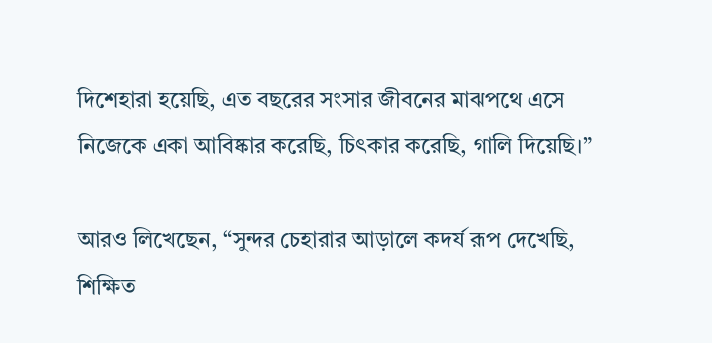দিশেহারা হয়েছি, এত বছরের সংসার জীবনের মাঝপথে এসে নিজেকে একা আবিষ্কার করেছি, চিৎকার করেছি, গালি দিয়েছি।”

আরও লিখেছেন, “সুন্দর চেহারার আড়ালে কদর্য রূপ দেখেছি, শিক্ষিত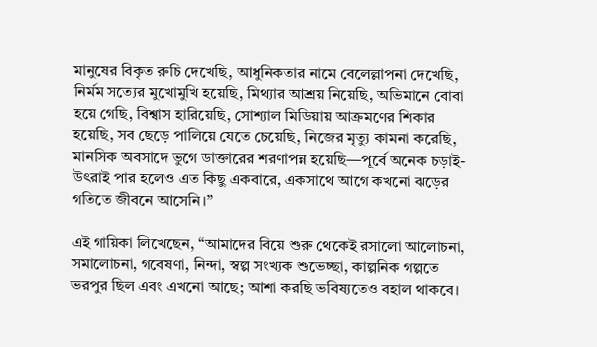মানুষের বিকৃত রুচি দেখেছি, আধুনিকতার নামে বেলেল্লাপনা দেখেছি, নির্মম সত্যের মুখোমুখি হয়েছি, মিথ্যার আশ্রয় নিয়েছি, অভিমানে বোবা হয়ে গেছি, বিশ্বাস হারিয়েছি, সোশ্যাল মিডিয়ায় আক্রমণের শিকার হয়েছি, সব ছেড়ে পালিয়ে যেতে চেয়েছি, নিজের মৃত্যু কামনা করেছি, মানসিক অবসাদে ভুগে ডাক্তারের শরণাপন্ন হয়েছি—পূর্বে অনেক চড়াই-উৎরাই পার হলেও এত কিছু একবারে, একসাথে আগে কখনো ঝড়ের গতিতে জীবনে আসেনি।”

এই গায়িকা লিখেছেন, “আমাদের বিয়ে শুরু থেকেই রসালো আলোচনা, সমালোচনা, গবেষণা, নিন্দা, স্বল্প সংখ্যক শুভেচ্ছা, কাল্পনিক গল্পতে ভরপুর ছিল এবং এখনো আছে; আশা করছি ভবিষ্যতেও বহাল থাকবে।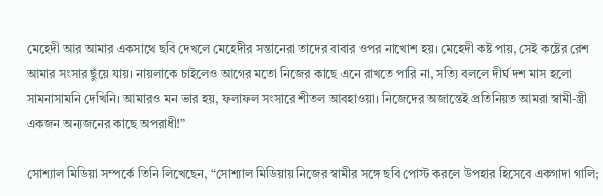মেহেদী আর আমার একসাথে ছবি দেখলে মেহেদীর সন্তানেরা তাদের বাবার ওপর নাখোশ হয়। মেহেদী কষ্ট পায়, সেই কষ্টের রেশ আমার সংসার ছুঁয়ে যায়। নায়লাকে চাইলেও আগের মতো নিজের কাছে এনে রাখতে পারি না, সত্যি বললে দীর্ঘ দশ মাস হলো সামনাসামনি দেখিনি। আমারও মন ভার হয়, ফলাফল সংসারে শীতল আবহাওয়া। নিজেদের অজান্তেই প্রতিনিয়ত আমরা স্বামী-স্ত্রী একজন অন্যজনের কাছে অপরাধী!”

সোশ্যাল মিডিয়া সম্পর্কে তিনি লিখেছেন, “সোশ্যাল মিডিয়ায় নিজের স্বামীর সঙ্গে ছবি পোস্ট করলে উপহার হিসেবে একগাদা গালি;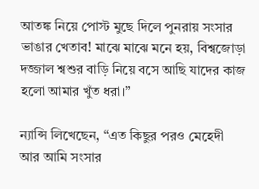আতঙ্ক নিয়ে পোস্ট মুছে দিলে পুনরায় সংসার ভাঙার খেতাব! মাঝে মাঝে মনে হয়, বিশ্বজোড়া দজ্জাল শ্বশুর বাড়ি নিয়ে বসে আছি যাদের কাজ হলো আমার খুঁত ধরা।”

ন্যান্সি লিখেছেন, “এত কিছুর পরও মেহেদী আর আমি সংসার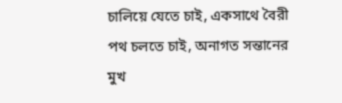চালিয়ে যেতে চাই, একসাথে বৈরী পথ চলতে চাই, অনাগত সন্তানের মুখ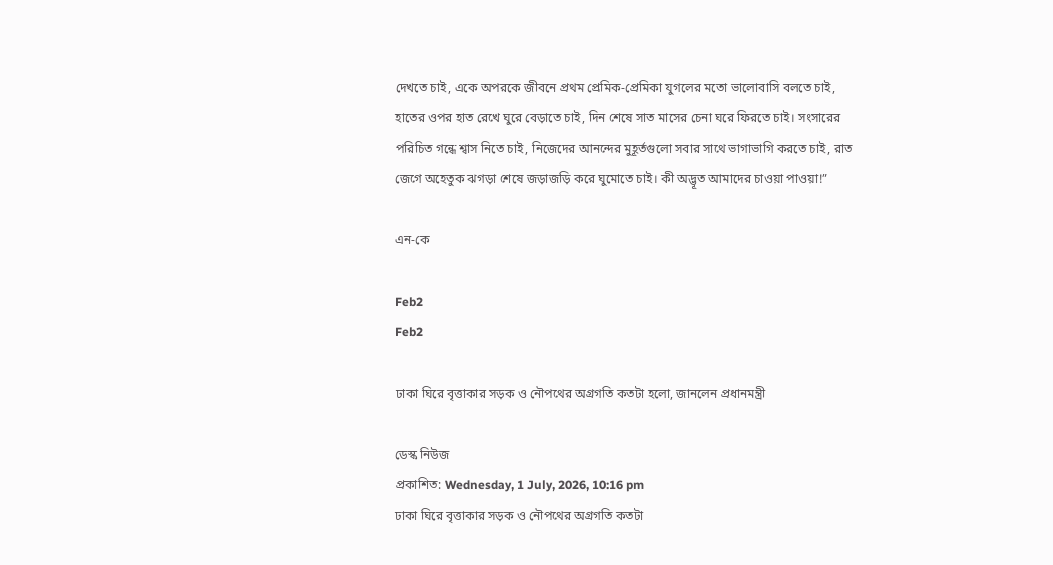দেখতে চাই, একে অপরকে জীবনে প্রথম প্রেমিক-প্রেমিকা যুগলের মতো ভালোবাসি বলতে চাই, হাতের ওপর হাত রেখে ঘুরে বেড়াতে চাই, দিন শেষে সাত মাসের চেনা ঘরে ফিরতে চাই। সংসারের পরিচিত গন্ধে শ্বাস নিতে চাই, নিজেদের আনন্দের মুহূর্তগুলো সবার সাথে ভাগাভাগি করতে চাই, রাত জেগে অহেতুক ঝগড়া শেষে জড়াজড়ি করে ঘুমোতে চাই। কী অদ্ভূত আমাদের চাওয়া পাওয়া!”

এন-কে

Feb2
Feb2

ঢাকা ঘিরে বৃত্তাকার সড়ক ও নৌপথের অগ্রগতি কতটা হলো, জানলেন প্রধানমন্ত্রী

ডেস্ক নিউজ
প্রকাশিত: Wednesday, 1 July, 2026, 10:16 pm
ঢাকা ঘিরে বৃত্তাকার সড়ক ও নৌপথের অগ্রগতি কতটা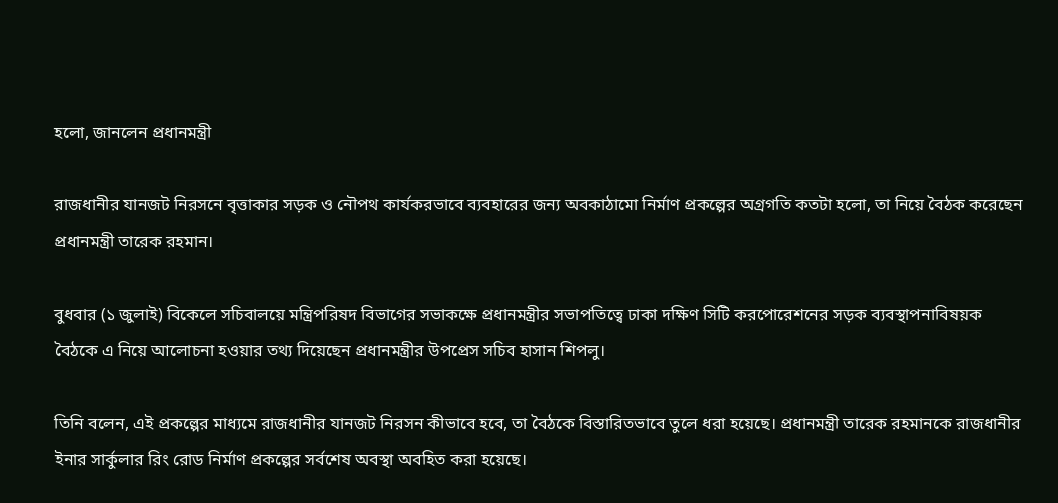হলো, জানলেন প্রধানমন্ত্রী

রাজধানীর যানজট নিরসনে বৃত্তাকার সড়ক ও নৌপথ কার্যকরভাবে ব্যবহারের জন্য অবকাঠামো নির্মাণ প্রকল্পের অগ্রগতি কতটা হলো, তা নিয়ে বৈঠক করেছেন প্রধানমন্ত্রী তারেক রহমান।

বুধবার (১ জুলাই) বিকেলে সচিবালয়ে মন্ত্রিপরিষদ বিভাগের সভাকক্ষে প্রধানমন্ত্রীর সভাপতিত্বে ঢাকা দক্ষিণ সিটি করপোরেশনের সড়ক ব্যবস্থাপনাবিষয়ক বৈঠকে এ নিয়ে আলোচনা হওয়ার তথ্য দিয়েছেন প্রধানমন্ত্রীর উপপ্রেস সচিব হাসান শিপলু।

তিনি বলেন, এই প্রকল্পের মাধ্যমে রাজধানীর যানজট নিরসন কীভাবে হবে, তা বৈঠকে বিস্তারিতভাবে তুলে ধরা হয়েছে। প্রধানমন্ত্রী তারেক রহমানকে রাজধানীর ইনার সার্কুলার রিং রোড নির্মাণ প্রকল্পের সর্বশেষ অবস্থা অবহিত করা হয়েছে।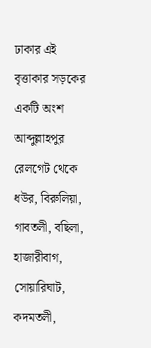ঢাকার এই বৃত্তাকার সড়কের একটি অংশ আব্দুল্লাহপুর রেলগেট থেকে ধউর, বিরুলিয়া, গাবতলী, বছিলা, হাজারীবাগ, সোয়ারিঘাট, কদমতলী,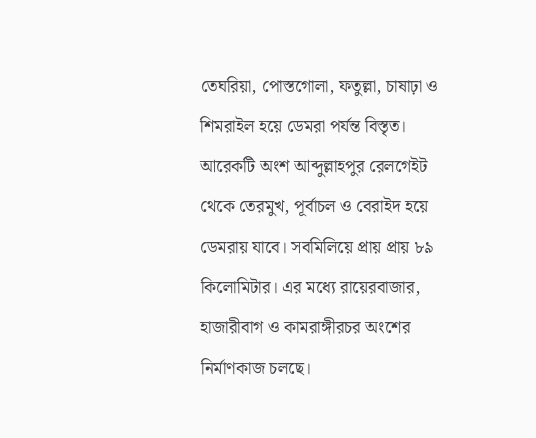তেঘরিয়া, পোস্তগোলা, ফতুল্লা, চাষাঢ়া ও শিমরাইল হয়ে ডেমরা পর্যন্ত বিস্তৃত। আরেকটি অংশ আব্দুল্লাহপুর রেলগেইট থেকে তেরমুখ, পূর্বাচল ও বেরাইদ হয়ে ডেমরায় যাবে। সবমিলিয়ে প্রায় প্রায় ৮৯ কিলোমিটার। এর মধ্যে রায়েরবাজার, হাজারীবাগ ও কামরাঙ্গীরচর অংশের নির্মাণকাজ চলছে।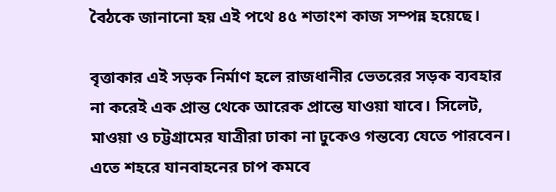বৈঠকে জানানো হয় এই পথে ৪৫ শতাংশ কাজ সম্পন্ন হয়েছে।

বৃত্তাকার এই সড়ক নির্মাণ হলে রাজধানীর ভেতরের সড়ক ব্যবহার না করেই এক প্রান্ত থেকে আরেক প্রান্তে যাওয়া যাবে। সিলেট, মাওয়া ও চট্টগ্রামের যাত্রীরা ঢাকা না ঢুকেও গন্তব্যে যেতে পারবেন। এতে শহরে যানবাহনের চাপ কমবে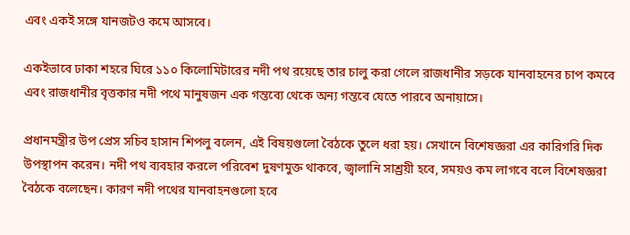এবং একই সঙ্গে যানজটও কমে আসবে।

একইভাবে ঢাকা শহরে ঘিরে ১১০ কিলোমিটারের নদী পথ রয়েছে তার চালু করা গেলে রাজধানীর সড়কে যানবাহনের চাপ কমবে এবং রাজধানীর বৃত্তকার নদী পথে মানুষজন এক গন্তব্যে থেকে অন্য গন্তবে যেতে পারবে অনায়াসে।

প্রধানমন্ত্রীর উপ প্রেস সচিব হাসান শিপলু বলেন, এই বিষয়গুলো বৈঠকে তুলে ধরা হয়। সেখানে বিশেষজ্ঞরা এর কারিগরি দিক উপস্থাপন করেন। নদী পথ ব্যবহার করলে পরিবেশ দুষণমুক্ত থাকবে, জ্বালানি সাশ্র্রয়ী হবে, সময়ও কম লাগবে বলে বিশেষজ্ঞরা বৈঠকে বলেছেন। কারণ নদী পথের যানবাহনগুলো হবে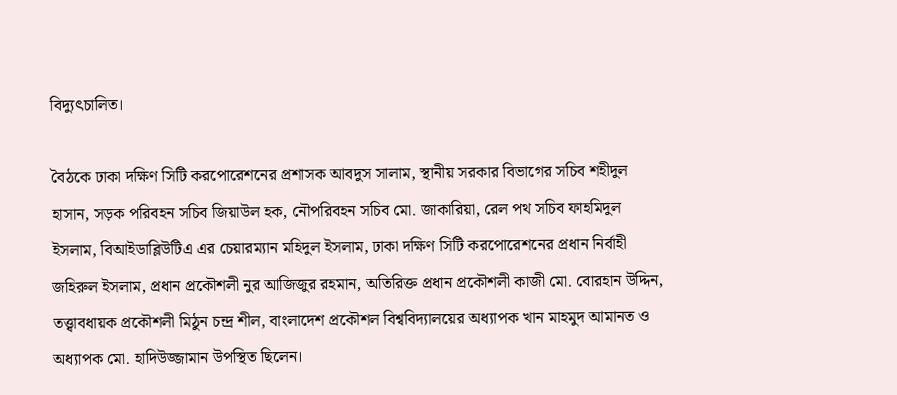বিদ্যুৎচালিত।

বৈঠকে ঢাকা দক্ষিণ সিটি করপোরেশনের প্রশাসক আবদুস সালাম, স্থানীয় সরকার বিভাগের সচিব শহীদুল হাসান, সড়ক পরিবহন সচিব জিয়াউল হক, নৌপরিবহন সচিব মো. জাকারিয়া, রেল পথ সচিব ফাহমিদুল ইসলাম, বিআইডাব্লিউটিএ এর চেয়ারম্যান মহিদুল ইসলাম, ঢাকা দক্ষিণ সিটি করপোরেশনের প্রধান নির্বাহী জহিরুল ইসলাম, প্রধান প্রকৌশলী নুর আজিজুর রহমান, অতিরিক্ত প্রধান প্রকৌশলী কাজী মো. বোরহান উদ্দিন, তত্ত্বাবধায়ক প্রকৌশলী মিঠুন চন্দ্র শীল, বাংলাদেশ প্রকৌশল বিশ্ববিদ্যালয়ের অধ্যাপক খান মাহমুদ আমানত ও অধ্যাপক মো. হাদিউজ্জামান উপস্থিত ছিলেন।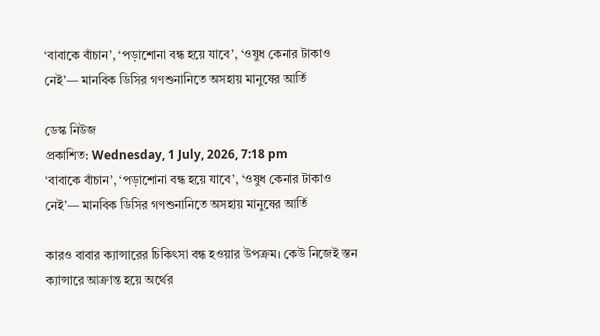‘বাবাকে বাঁচান’, ‘পড়াশোনা বন্ধ হয়ে যাবে’, ‘ওষুধ কেনার টাকাও নেই’— মানবিক ডিসির গণশুনানিতে অসহায় মানুষের আর্তি

ডেস্ক নিউজ
প্রকাশিত: Wednesday, 1 July, 2026, 7:18 pm
‘বাবাকে বাঁচান’, ‘পড়াশোনা বন্ধ হয়ে যাবে’, ‘ওষুধ কেনার টাকাও নেই’— মানবিক ডিসির গণশুনানিতে অসহায় মানুষের আর্তি

কারও বাবার ক্যান্সারের চিকিৎসা বন্ধ হওয়ার উপক্রম। কেউ নিজেই স্তন ক্যান্সারে আক্রান্ত হয়ে অর্থের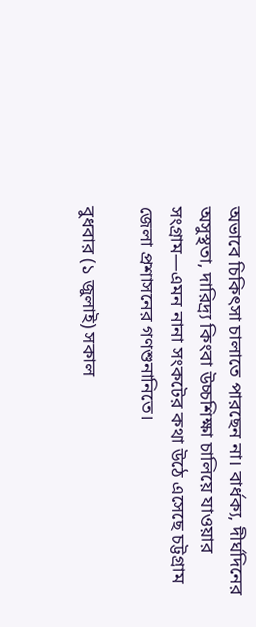অভাবে চিকিৎসা চালাতে পারছেন না। বার্ধক্য, দীর্ঘদিনের অসুস্থতা, দারিদ্র্য কিংবা উচ্চশিক্ষা চালিয়ে যাওয়ার সংগ্রাম—এমন নানা সংকটের কথা উঠে এসেছে চট্টগ্রাম জেলা প্রশাসনের গণশুনানিতে।

বুধবার (১ জুলাই) সকাল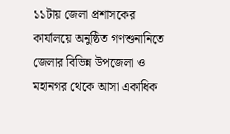১১টায় জেলা প্রশাসকের কার্যালয়ে অনুষ্ঠিত গণশুনানিতে জেলার বিভিন্ন উপজেলা ও মহানগর থেকে আসা একাধিক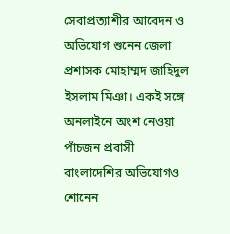সেবাপ্রত্যাশীর আবেদন ও অভিযোগ শুনেন জেলা প্রশাসক মোহাম্মদ জাহিদুল ইসলাম মিঞা। একই সঙ্গে অনলাইনে অংশ নেওয়া পাঁচজন প্রবাসী বাংলাদেশির অভিযোগও শোনেন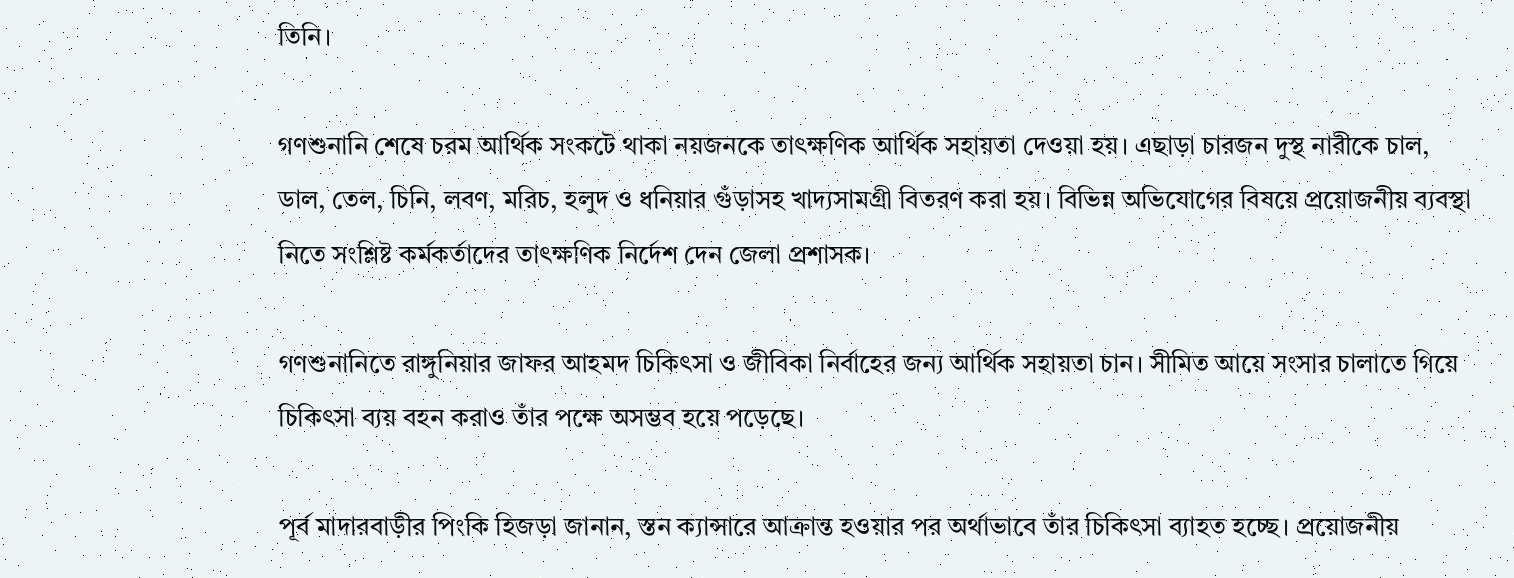তিনি।

গণশুনানি শেষে চরম আর্থিক সংকটে থাকা নয়জনকে তাৎক্ষণিক আর্থিক সহায়তা দেওয়া হয়। এছাড়া চারজন দুস্থ নারীকে চাল, ডাল, তেল, চিনি, লবণ, মরিচ, হলুদ ও ধনিয়ার গুঁড়াসহ খাদ্যসামগ্রী বিতরণ করা হয়। বিভিন্ন অভিযোগের বিষয়ে প্রয়োজনীয় ব্যবস্থা নিতে সংশ্লিষ্ট কর্মকর্তাদের তাৎক্ষণিক নির্দেশ দেন জেলা প্রশাসক।

গণশুনানিতে রাঙ্গুনিয়ার জাফর আহমদ চিকিৎসা ও জীবিকা নির্বাহের জন্য আর্থিক সহায়তা চান। সীমিত আয়ে সংসার চালাতে গিয়ে চিকিৎসা ব্যয় বহন করাও তাঁর পক্ষে অসম্ভব হয়ে পড়েছে।

পূর্ব মাদারবাড়ীর পিংকি হিজড়া জানান, স্তন ক্যান্সারে আক্রান্ত হওয়ার পর অর্থাভাবে তাঁর চিকিৎসা ব্যাহত হচ্ছে। প্রয়োজনীয়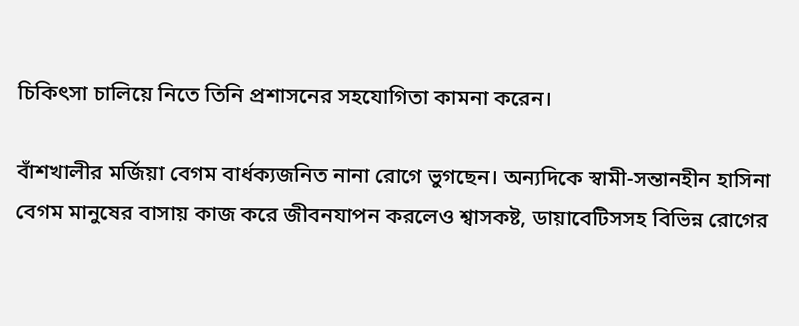চিকিৎসা চালিয়ে নিতে তিনি প্রশাসনের সহযোগিতা কামনা করেন।

বাঁশখালীর মর্জিয়া বেগম বার্ধক্যজনিত নানা রোগে ভুগছেন। অন্যদিকে স্বামী-সন্তানহীন হাসিনা বেগম মানুষের বাসায় কাজ করে জীবনযাপন করলেও শ্বাসকষ্ট, ডায়াবেটিসসহ বিভিন্ন রোগের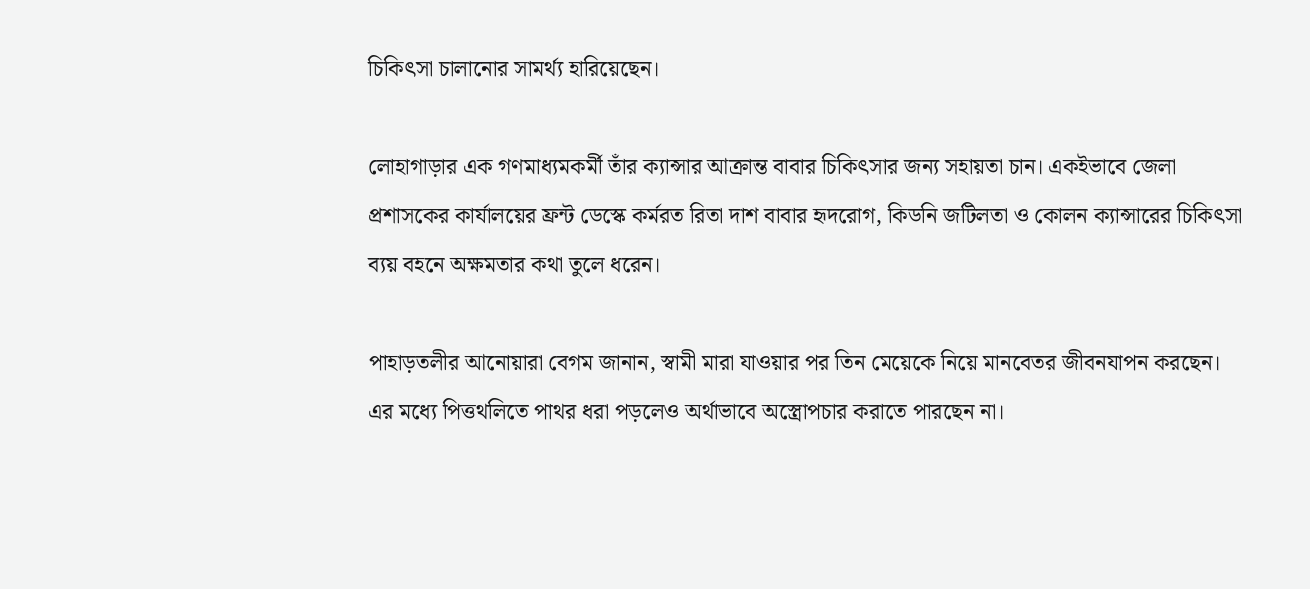চিকিৎসা চালানোর সামর্থ্য হারিয়েছেন।

লোহাগাড়ার এক গণমাধ্যমকর্মী তাঁর ক্যান্সার আক্রান্ত বাবার চিকিৎসার জন্য সহায়তা চান। একইভাবে জেলা প্রশাসকের কার্যালয়ের ফ্রন্ট ডেস্কে কর্মরত রিতা দাশ বাবার হৃদরোগ, কিডনি জটিলতা ও কোলন ক্যান্সারের চিকিৎসা ব্যয় বহনে অক্ষমতার কথা তুলে ধরেন।

পাহাড়তলীর আনোয়ারা বেগম জানান, স্বামী মারা যাওয়ার পর তিন মেয়েকে নিয়ে মানবেতর জীবনযাপন করছেন। এর মধ্যে পিত্তথলিতে পাথর ধরা পড়লেও অর্থাভাবে অস্ত্রোপচার করাতে পারছেন না।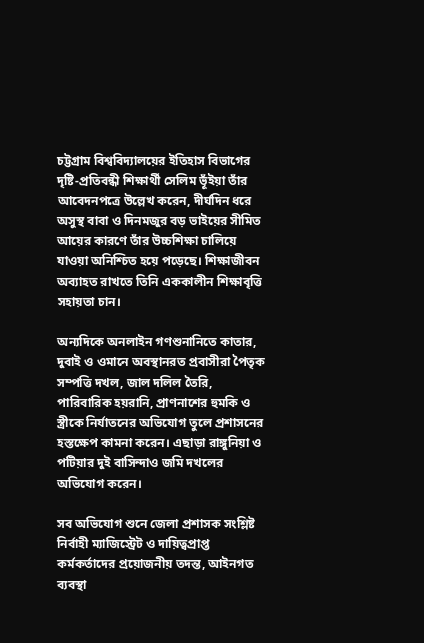চট্টগ্রাম বিশ্ববিদ্যালয়ের ইতিহাস বিভাগের দৃষ্টি-প্রতিবন্ধী শিক্ষার্থী সেলিম ভূঁইয়া তাঁর আবেদনপত্রে উল্লেখ করেন, দীর্ঘদিন ধরে অসুস্থ বাবা ও দিনমজুর বড় ভাইয়ের সীমিত আয়ের কারণে তাঁর উচ্চশিক্ষা চালিয়ে যাওয়া অনিশ্চিত হয়ে পড়েছে। শিক্ষাজীবন অব্যাহত রাখতে তিনি এককালীন শিক্ষাবৃত্তি সহায়তা চান।

অন্যদিকে অনলাইন গণশুনানিতে কাতার, দুবাই ও ওমানে অবস্থানরত প্রবাসীরা পৈতৃক সম্পত্তি দখল, জাল দলিল তৈরি, পারিবারিক হয়রানি, প্রাণনাশের হুমকি ও স্ত্রীকে নির্যাতনের অভিযোগ তুলে প্রশাসনের হস্তক্ষেপ কামনা করেন। এছাড়া রাঙ্গুনিয়া ও পটিয়ার দুই বাসিন্দাও জমি দখলের অভিযোগ করেন।

সব অভিযোগ শুনে জেলা প্রশাসক সংশ্লিষ্ট নির্বাহী ম্যাজিস্ট্রেট ও দায়িত্বপ্রাপ্ত কর্মকর্তাদের প্রয়োজনীয় তদন্ত, আইনগত ব্যবস্থা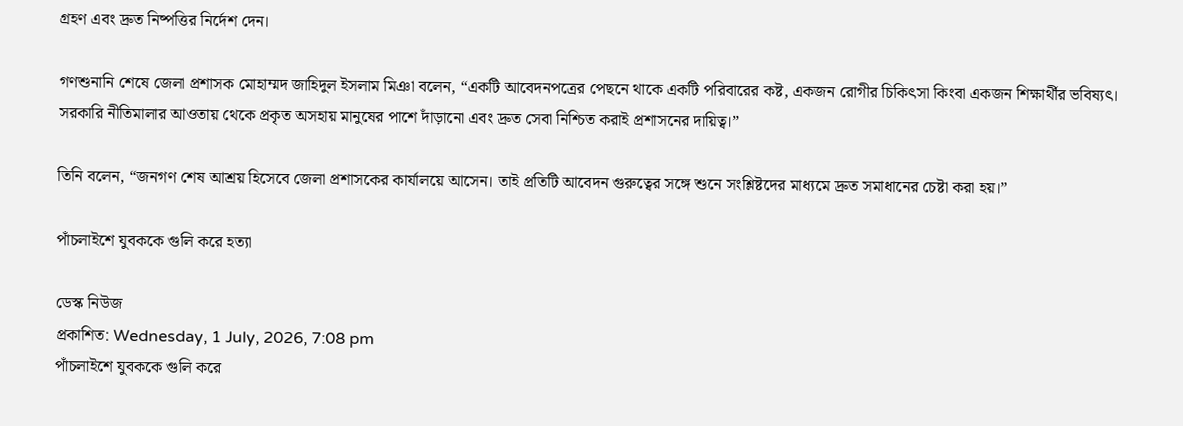গ্রহণ এবং দ্রুত নিষ্পত্তির নির্দেশ দেন।

গণশুনানি শেষে জেলা প্রশাসক মোহাম্মদ জাহিদুল ইসলাম মিঞা বলেন, “একটি আবেদনপত্রের পেছনে থাকে একটি পরিবারের কষ্ট, একজন রোগীর চিকিৎসা কিংবা একজন শিক্ষার্থীর ভবিষ্যৎ। সরকারি নীতিমালার আওতায় থেকে প্রকৃত অসহায় মানুষের পাশে দাঁড়ানো এবং দ্রুত সেবা নিশ্চিত করাই প্রশাসনের দায়িত্ব।”

তিনি বলেন, “জনগণ শেষ আশ্রয় হিসেবে জেলা প্রশাসকের কার্যালয়ে আসেন। তাই প্রতিটি আবেদন গুরুত্বের সঙ্গে শুনে সংশ্লিষ্টদের মাধ্যমে দ্রুত সমাধানের চেষ্টা করা হয়।”

পাঁচলাইশে যুবককে গুলি করে হত্যা

ডেস্ক নিউজ
প্রকাশিত: Wednesday, 1 July, 2026, 7:08 pm
পাঁচলাইশে যুবককে গুলি করে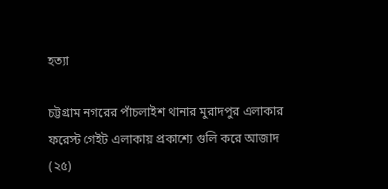হত্যা

চট্টগ্রাম নগরের পাঁচলাইশ থানার মুরাদপুর এলাকার ফরেস্ট গেইট এলাকায় প্রকাশ্যে গুলি করে আজাদ (২৫)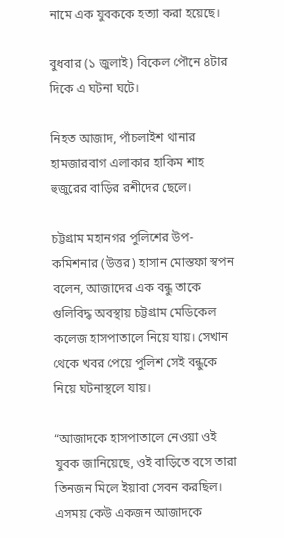নামে এক যুবককে হত্যা করা হয়েছে।

বুধবার (১ জুলাই) বিকেল পৌনে ৪টার দিকে এ ঘটনা ঘটে।

নিহত আজাদ, পাঁচলাইশ থানার হামজারবাগ এলাকার হাকিম শাহ হুজুরের বাড়ির রশীদের ছেলে।

চট্টগ্রাম মহানগর পুলিশের উপ-কমিশনার (উত্তর) হাসান মোস্তফা স্বপন বলেন, আজাদের এক বন্ধু তাকে গুলিবিদ্ধ অবস্থায় চট্টগ্রাম মেডিকেল কলেজ হাসপাতালে নিয়ে যায়। সেখান থেকে খবর পেয়ে পুলিশ সেই বন্ধুকে নিয়ে ঘটনাস্থলে যায়।

“আজাদকে হাসপাতালে নেওয়া ওই যুবক জানিয়েছে, ওই বাড়িতে বসে তারা তিনজন মিলে ইয়াবা সেবন করছিল। এসময় কেউ একজন আজাদকে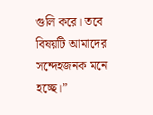গুলি করে। তবে বিষয়টি আমাদের সন্দেহজনক মনে হচ্ছে।”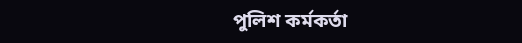পুলিশ কর্মকর্তা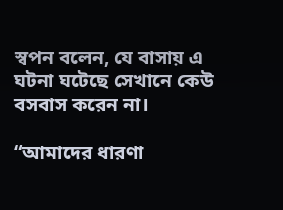স্বপন বলেন, যে বাসায় এ ঘটনা ঘটেছে সেখানে কেউ বসবাস করেন না।

“আমাদের ধারণা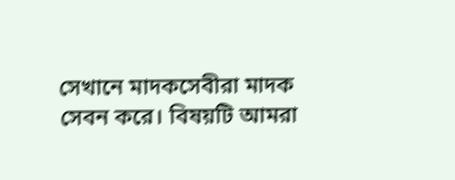সেখানে মাদকসেবীরা মাদক সেবন করে। বিষয়টি আমরা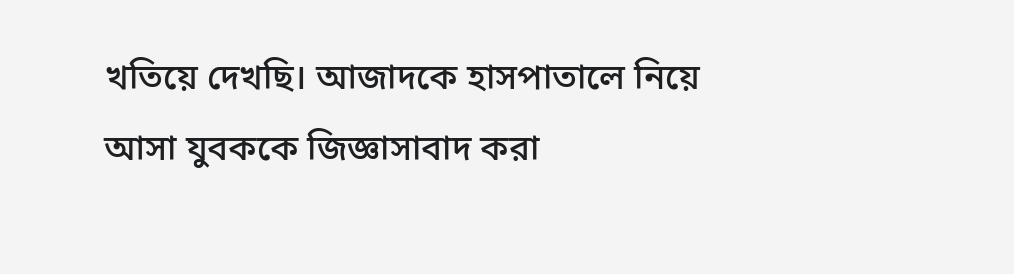খতিয়ে দেখছি। আজাদকে হাসপাতালে নিয়ে আসা যুবককে জিজ্ঞাসাবাদ করা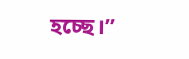হচ্ছে।”